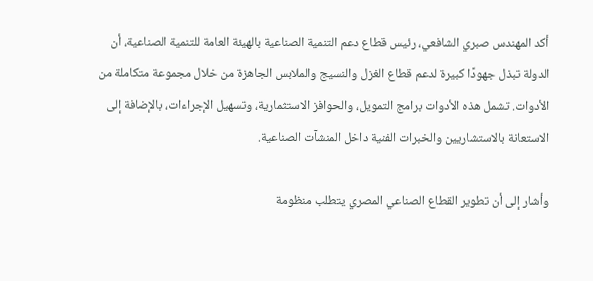أكد المهندس صبري الشافعي، رئيس قطاع دعم التنمية الصناعية بالهيئة العامة للتنمية الصناعية، أن الدولة تبذل جهودًا كبيرة لدعم قطاع الغزل والنسيج والملابس الجاهزة من خلال مجموعة متكاملة من الأدوات. تشمل هذه الأدوات برامج التمويل، والحوافز الاستثمارية، وتسهيل الإجراءات، بالإضافة إلى الاستعانة بالاستشاريين والخبرات الفنية داخل المنشآت الصناعية.

وأشار إلى أن تطوير القطاع الصناعي المصري يتطلب منظومة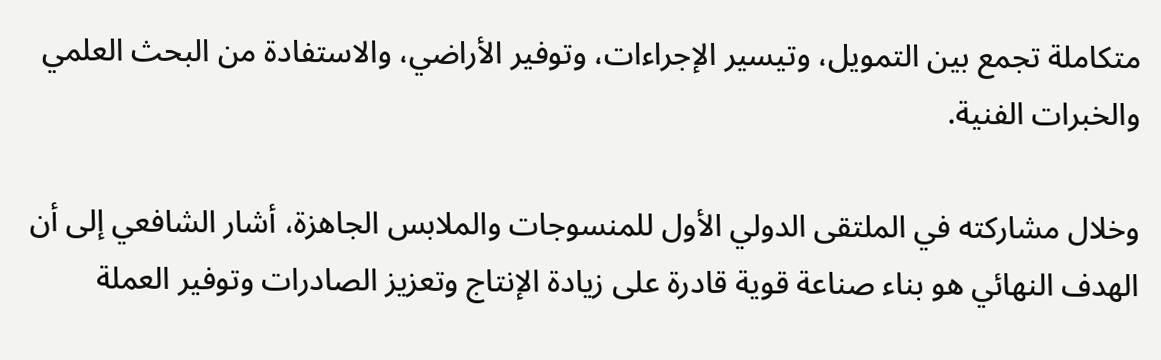متكاملة تجمع بين التمويل، وتيسير الإجراءات، وتوفير الأراضي، والاستفادة من البحث العلمي والخبرات الفنية.

وخلال مشاركته في الملتقى الدولي الأول للمنسوجات والملابس الجاهزة، أشار الشافعي إلى أن الهدف النهائي هو بناء صناعة قوية قادرة على زيادة الإنتاج وتعزيز الصادرات وتوفير العملة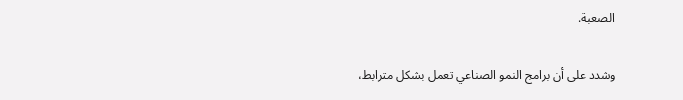الصعبة.

وشدد على أن برامج النمو الصناعي تعمل بشكل مترابط،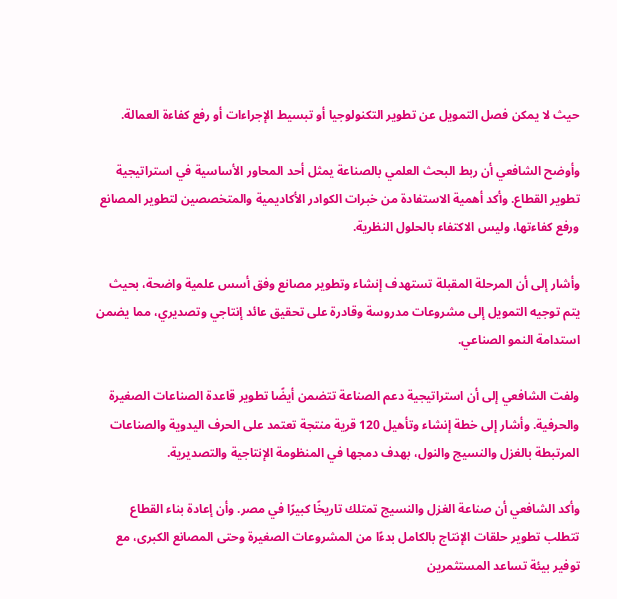حيث لا يمكن فصل التمويل عن تطوير التكنولوجيا أو تبسيط الإجراءات أو رفع كفاءة العمالة.

وأوضح الشافعي أن ربط البحث العلمي بالصناعة يمثل أحد المحاور الأساسية في استراتيجية تطوير القطاع. وأكد أهمية الاستفادة من خبرات الكوادر الأكاديمية والمتخصصين لتطوير المصانع ورفع كفاءتها، وليس الاكتفاء بالحلول النظرية.

وأشار إلى أن المرحلة المقبلة تستهدف إنشاء وتطوير مصانع وفق أسس علمية واضحة، بحيث يتم توجيه التمويل إلى مشروعات مدروسة وقادرة على تحقيق عائد إنتاجي وتصديري، مما يضمن استدامة النمو الصناعي.

ولفت الشافعي إلى أن استراتيجية دعم الصناعة تتضمن أيضًا تطوير قاعدة الصناعات الصغيرة والحرفية. وأشار إلى خطة إنشاء وتأهيل 120 قرية منتجة تعتمد على الحرف اليدوية والصناعات المرتبطة بالغزل والنسيج والنول، بهدف دمجها في المنظومة الإنتاجية والتصديرية.

وأكد الشافعي أن صناعة الغزل والنسيج تمتلك تاريخًا كبيرًا في مصر. وأن إعادة بناء القطاع تتطلب تطوير حلقات الإنتاج بالكامل بدءًا من المشروعات الصغيرة وحتى المصانع الكبرى، مع توفير بيئة تساعد المستثمرين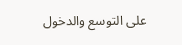على التوسع والدخول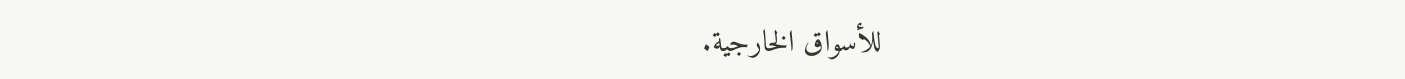للأسواق الخارجية.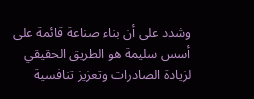وشدد على أن بناء صناعة قائمة على أسس سليمة هو الطريق الحقيقي لزيادة الصادرات وتعزيز تنافسية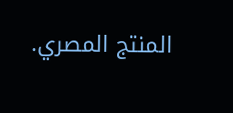المنتج المصري.